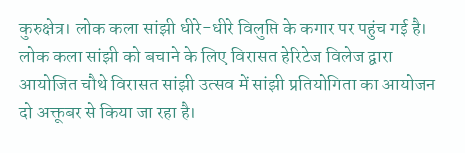कुरुक्षेत्र। लोक कला सांझी धीरे-धीरे विलुप्ति के कगार पर पहुंच गई है। लोक कला सांझी को बचाने के लिए विरासत हेरिटेज विलेज द्वारा आयोजित चौथे विरासत सांझी उत्सव में सांझी प्रतियोगिता का आयोजन दो अक्तूबर से किया जा रहा है।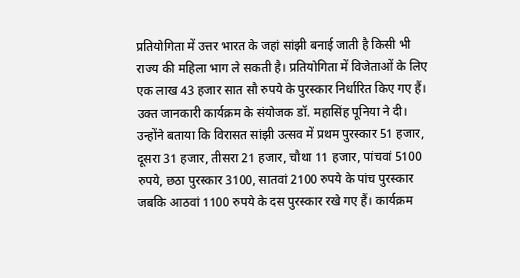प्रतियोगिता में उत्तर भारत के जहां सांझी बनाई जाती है किसी भी राज्य की महिला भाग ले सकती है। प्रतियोगिता में विजेताओं के लिए एक लाख 43 हजार सात सौ रुपये के पुरस्कार निर्धारित किए गए हैं। उक्त जानकारी कार्यक्रम के संयोजक डॉ. महासिंह पूनिया ने दी।
उन्होंने बताया कि विरासत सांझी उत्सव में प्रथम पुरस्कार 51 हजार, दूसरा 31 हजार, तीसरा 21 हजार, चौथा 11 हजार, पांचवां 5100 रुपये, छठा पुरस्कार 3100, सातवां 2100 रुपये के पांच पुरस्कार जबकि आठवां 1100 रुपये के दस पुरस्कार रखे गए हैं। कार्यक्रम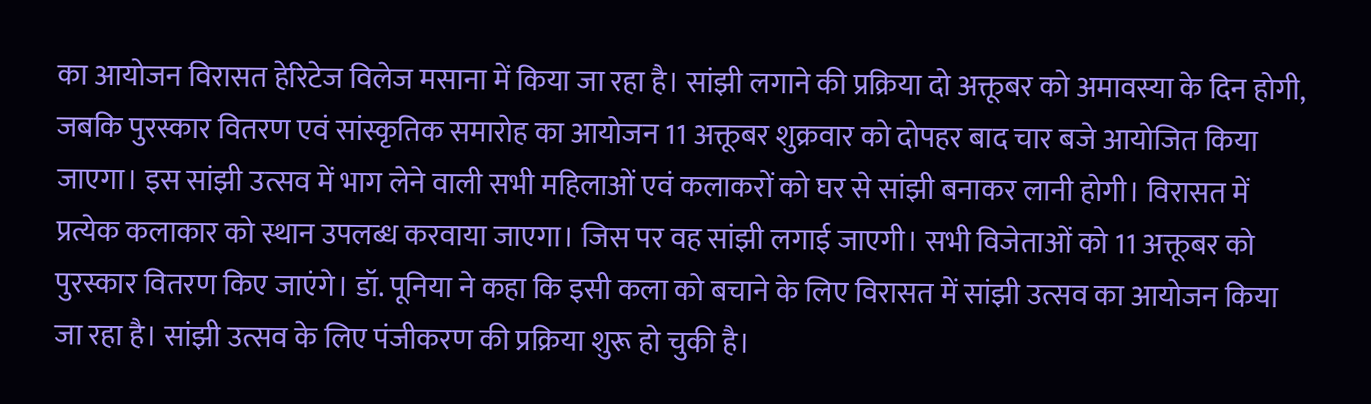का आयोजन विरासत हेरिटेज विलेज मसाना में किया जा रहा है। सांझी लगाने की प्रक्रिया दो अक्तूबर को अमावस्या के दिन होगी, जबकि पुरस्कार वितरण एवं सांस्कृतिक समारोह का आयोजन 11 अक्तूबर शुक्रवार को दोपहर बाद चार बजे आयोजित किया जाएगा। इस सांझी उत्सव में भाग लेने वाली सभी महिलाओं एवं कलाकरों को घर से सांझी बनाकर लानी होगी। विरासत में प्रत्येक कलाकार को स्थान उपलब्ध करवाया जाएगा। जिस पर वह सांझी लगाई जाएगी। सभी विजेताओं को 11 अक्तूबर को पुरस्कार वितरण किए जाएंगे। डॉ. पूनिया ने कहा कि इसी कला को बचाने के लिए विरासत में सांझी उत्सव का आयोजन किया जा रहा है। सांझी उत्सव के लिए पंजीकरण की प्रक्रिया शुरू हो चुकी है।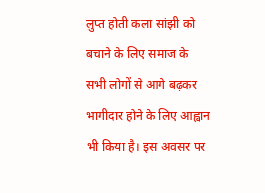लुप्त होती कला सांझी को बचाने के लिए समाज के सभी लोगों से आगे बढ़कर भागीदार होने के लिए आह्वान भी किया है। इस अवसर पर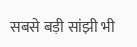सबसे बड़ी सांझी भी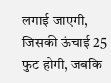लगाई जाएगी, जिसकी ऊंचाई 25 फुट होगी, जबकि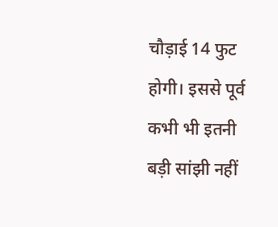चौड़ाई 14 फुट होगी। इससे पूर्व कभी भी इतनी बड़ी सांझी नहीं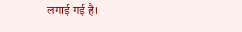लगाई गई है।